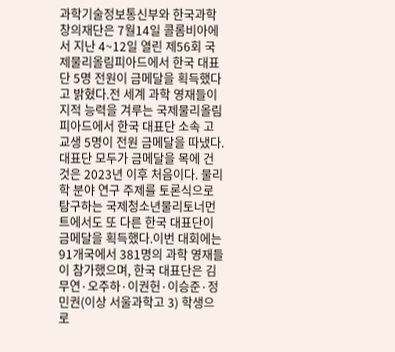과학기술정보통신부와 한국과학창의재단은 7월14일 콜롬비아에서 지난 4~12일 열린 제56회 국제물리올림피아드에서 한국 대표단 5명 전원이 금메달을 획득했다고 밝혔다.전 세계 과학 영재들이 지적 능력을 겨루는 국제물리올림피아드에서 한국 대표단 소속 고교생 5명이 전원 금메달을 따냈다. 대표단 모두가 금메달을 목에 건 것은 2023년 이후 처음이다. 물리학 분야 연구 주제를 토론식으로 탐구하는 국제청소년물리토너먼트에서도 또 다른 한국 대표단이 금메달을 획득했다.이번 대회에는 91개국에서 381명의 과학 영재들이 참가했으며, 한국 대표단은 김무연·오주하·이권헌·이승준·정민권(이상 서울과학고 3) 학생으로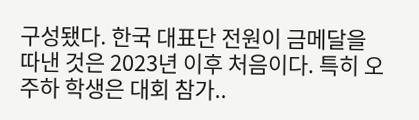구성됐다. 한국 대표단 전원이 금메달을 따낸 것은 2023년 이후 처음이다. 특히 오주하 학생은 대회 참가..